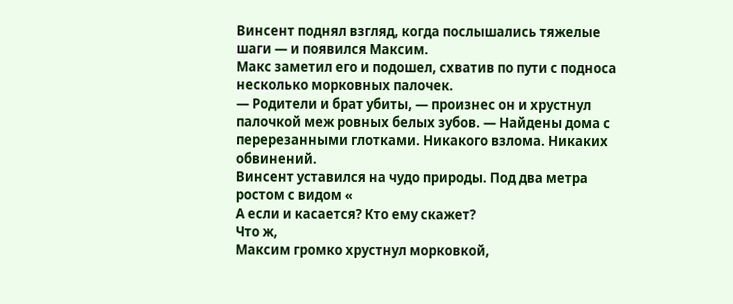Винсент поднял взгляд, когда послышались тяжелые шаги — и появился Максим.
Макс заметил его и подошел, схватив по пути с подноса несколько морковных палочек.
— Родители и брат убиты, — произнес он и хрустнул палочкой меж ровных белых зубов. — Найдены дома с перерезанными глотками. Никакого взлома. Никаких обвинений.
Винсент уставился на чудо природы. Под два метра ростом с видом «
А если и касается? Кто ему скажет?
Что ж,
Максим громко хрустнул морковкой,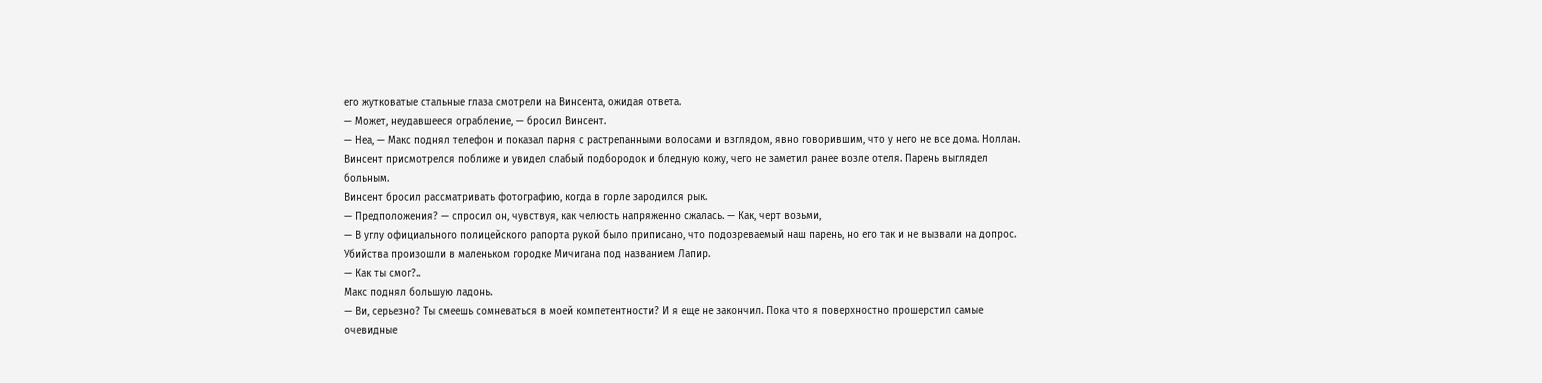его жутковатые стальные глаза смотрели на Винсента, ожидая ответа.
— Может, неудавшееся ограбление, — бросил Винсент.
— Неа, — Макс поднял телефон и показал парня с растрепанными волосами и взглядом, явно говорившим, что у него не все дома. Ноллан. Винсент присмотрелся поближе и увидел слабый подбородок и бледную кожу, чего не заметил ранее возле отеля. Парень выглядел больным.
Винсент бросил рассматривать фотографию, когда в горле зародился рык.
— Предположения? — спросил он, чувствуя, как челюсть напряженно сжалась. — Как, черт возьми,
— В углу официального полицейского рапорта рукой было приписано, что подозреваемый наш парень, но его так и не вызвали на допрос. Убийства произошли в маленьком городке Мичигана под названием Лапир.
— Как ты смог?..
Макс поднял большую ладонь.
— Ви, серьезно? Ты смеешь сомневаться в моей компетентности? И я еще не закончил. Пока что я поверхностно прошерстил самые очевидные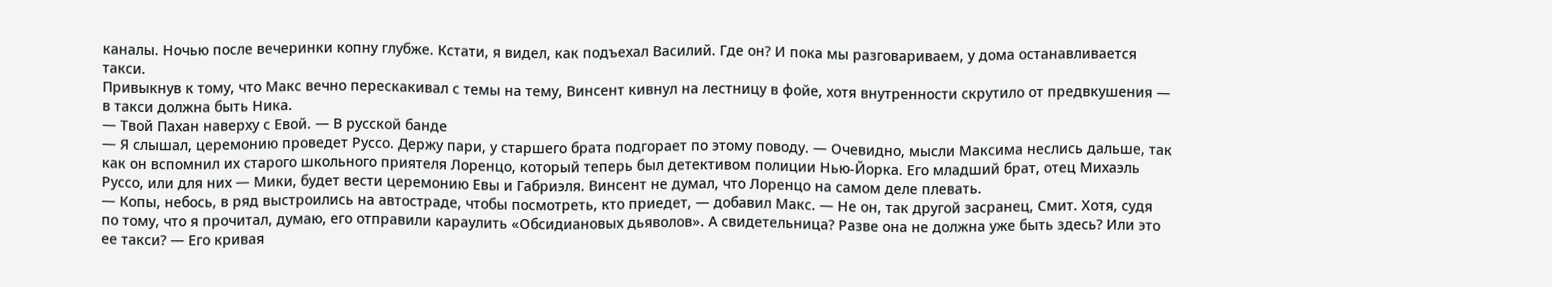каналы. Ночью после вечеринки копну глубже. Кстати, я видел, как подъехал Василий. Где он? И пока мы разговариваем, у дома останавливается такси.
Привыкнув к тому, что Макс вечно перескакивал с темы на тему, Винсент кивнул на лестницу в фойе, хотя внутренности скрутило от предвкушения — в такси должна быть Ника.
— Твой Пахан наверху с Евой. — В русской банде
— Я слышал, церемонию проведет Руссо. Держу пари, у старшего брата подгорает по этому поводу. — Очевидно, мысли Максима неслись дальше, так как он вспомнил их старого школьного приятеля Лоренцо, который теперь был детективом полиции Нью-Йорка. Его младший брат, отец Михаэль Руссо, или для них — Мики, будет вести церемонию Евы и Габриэля. Винсент не думал, что Лоренцо на самом деле плевать.
— Копы, небось, в ряд выстроились на автостраде, чтобы посмотреть, кто приедет, — добавил Макс. — Не он, так другой засранец, Смит. Хотя, судя по тому, что я прочитал, думаю, его отправили караулить «Обсидиановых дьяволов». А свидетельница? Разве она не должна уже быть здесь? Или это ее такси? — Его кривая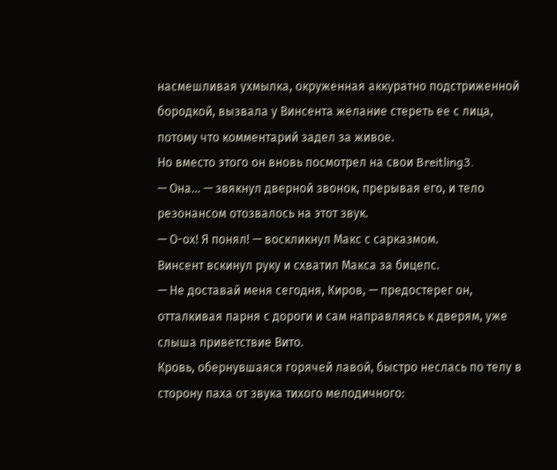насмешливая ухмылка, окруженная аккуратно подстриженной бородкой, вызвала у Винсента желание стереть ее с лица, потому что комментарий задел за живое.
Но вместо этого он вновь посмотрел на свои Breitling3.
— Она... — звякнул дверной звонок, прерывая его, и тело резонансом отозвалось на этот звук.
— О-ох! Я понял! — воскликнул Макс с сарказмом.
Винсент вскинул руку и схватил Макса за бицепс.
— Не доставай меня сегодня, Киров, — предостерег он, отталкивая парня с дороги и сам направляясь к дверям, уже слыша приветствие Вито.
Кровь, обернувшаяся горячей лавой, быстро неслась по телу в сторону паха от звука тихого мелодичного: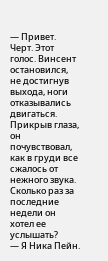— Привет.
Черт. Этот голос. Винсент остановился, не достигнув выхода, ноги отказывались двигаться. Прикрыв глаза, он почувствовал, как в груди все сжалось от нежного звука. Сколько раз за последние недели он хотел ее услышать?
— Я Ника Пейн.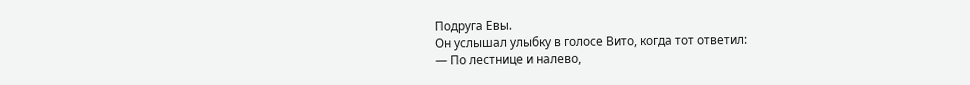Подруга Евы.
Он услышал улыбку в голосе Вито, когда тот ответил:
— По лестнице и налево,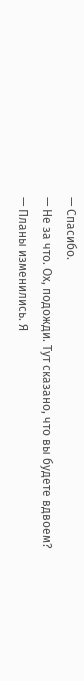— Спасибо.
— Не за что. Ох, подожди. Тут сказано, что вы будете вдвоем?
— Планы изменились. Я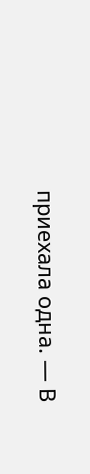приехала одна. — В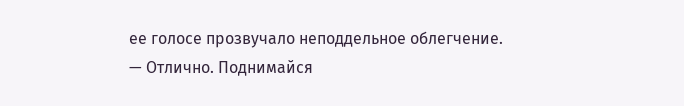ее голосе прозвучало неподдельное облегчение.
— Отлично. Поднимайся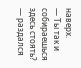наверх.
— Ты так и собираешься здесь стоять? — раздался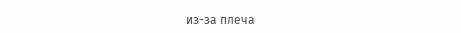из-за плеча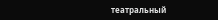театральный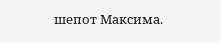шепот Максима.